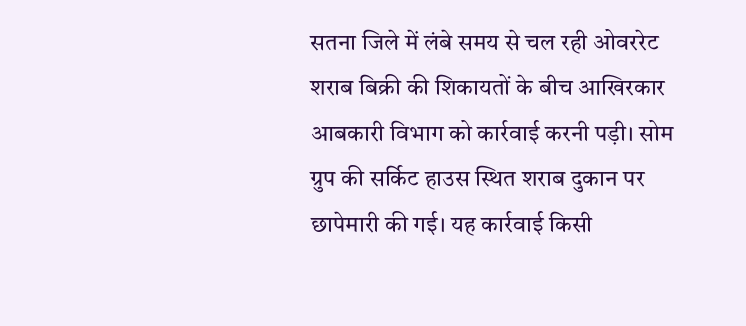सतना जिले में लंबे समय से चल रही ओवररेट शराब बिक्री की शिकायतों के बीच आखिरकार आबकारी विभाग को कार्रवाई करनी पड़ी। सोम ग्रुप की सर्किट हाउस स्थित शराब दुकान पर छापेमारी की गई। यह कार्रवाई किसी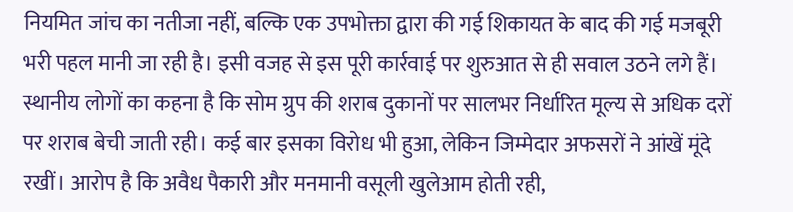नियमित जांच का नतीजा नहीं, बल्कि एक उपभोक्ता द्वारा की गई शिकायत के बाद की गई मजबूरी भरी पहल मानी जा रही है। इसी वजह से इस पूरी कार्रवाई पर शुरुआत से ही सवाल उठने लगे हैं।
स्थानीय लोगों का कहना है कि सोम ग्रुप की शराब दुकानों पर सालभर निर्धारित मूल्य से अधिक दरों पर शराब बेची जाती रही। कई बार इसका विरोध भी हुआ, लेकिन जिम्मेदार अफसरों ने आंखें मूंदे रखीं। आरोप है कि अवैध पैकारी और मनमानी वसूली खुलेआम होती रही,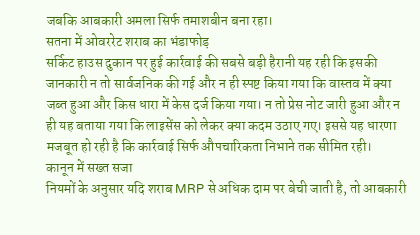जबकि आबकारी अमला सिर्फ तमाशबीन बना रहा।
सतना में ओवररेट शराब का भंडाफोड़
सर्किट हाउस दुकान पर हुई कार्रवाई की सबसे बड़ी हैरानी यह रही कि इसकी जानकारी न तो सार्वजनिक की गई और न ही स्पष्ट किया गया कि वास्तव में क्या जब्त हुआ और किस धारा में केस दर्ज किया गया। न तो प्रेस नोट जारी हुआ और न ही यह बताया गया कि लाइसेंस को लेकर क्या कदम उठाए गए। इससे यह धारणा मजबूत हो रही है कि कार्रवाई सिर्फ औपचारिकता निभाने तक सीमित रही।
कानून में सख्त सजा
नियमों के अनुसार यदि शराब MRP से अधिक दाम पर बेची जाती है, तो आबकारी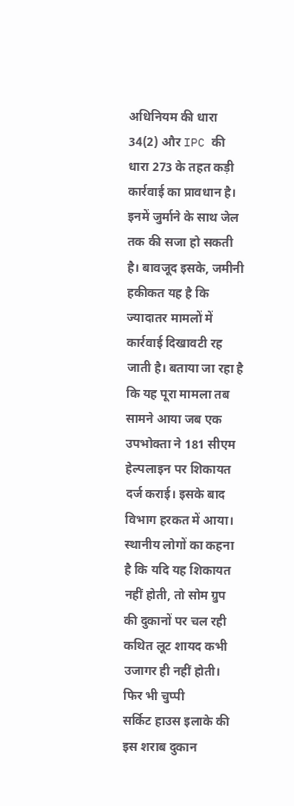अधिनियम की धारा 34(2) और IPC की धारा 273 के तहत कड़ी कार्रवाई का प्रावधान है। इनमें जुर्माने के साथ जेल तक की सजा हो सकती है। बावजूद इसके, जमीनी हकीकत यह है कि ज्यादातर मामलों में कार्रवाई दिखावटी रह जाती है। बताया जा रहा है कि यह पूरा मामला तब सामने आया जब एक उपभोक्ता ने 181 सीएम हेल्पलाइन पर शिकायत दर्ज कराई। इसके बाद विभाग हरकत में आया। स्थानीय लोगों का कहना है कि यदि यह शिकायत नहीं होती, तो सोम ग्रुप की दुकानों पर चल रही कथित लूट शायद कभी उजागर ही नहीं होती।
फिर भी चुप्पी
सर्किट हाउस इलाके की इस शराब दुकान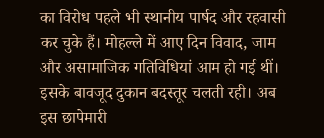का विरोध पहले भी स्थानीय पार्षद और रहवासी कर चुके हैं। मोहल्ले में आए दिन विवाद, जाम और असामाजिक गतिविधियां आम हो गई थीं। इसके बावजूद दुकान बदस्तूर चलती रही। अब इस छापेमारी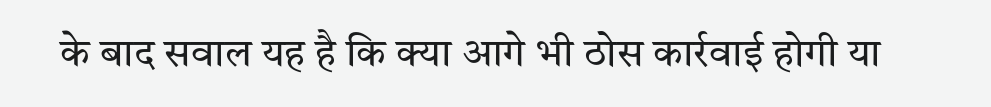के बाद सवाल यह है कि क्या आगे भी ठोस कार्रवाई होगी या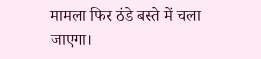मामला फिर ठंडे बस्ते में चला जाएगा।